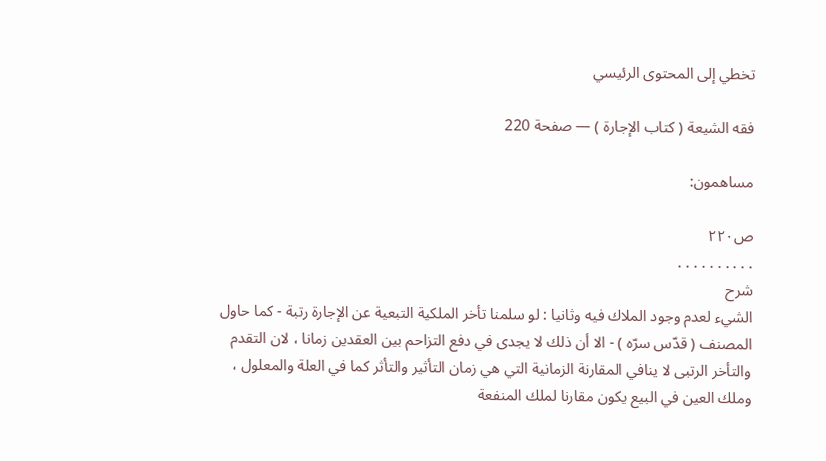تخطي إلى المحتوى الرئيسي

فقه الشيعة ( كتاب الإجارة ) — صفحة 220

مساهمون:

ص٢٢٠
. . . . . . . . . .
شرح
الشيء لعدم وجود الملاك فيه وثانيا : لو سلمنا تأخر الملكية التبعية عن الإجارة رتبة - كما حاول المصنف ( قدّس سرّه ) - الا أن ذلك لا يجدى في دفع التزاحم بين العقدين زمانا ، لان التقدم والتأخر الرتبى لا ينافي المقارنة الزمانية التي هي زمان التأثير والتأثر كما في العلة والمعلول ، وملك العين في البيع يكون مقارنا لملك المنفعة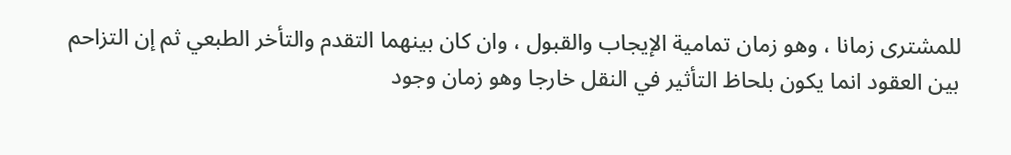للمشترى زمانا ، وهو زمان تمامية الإيجاب والقبول ، وان كان بينهما التقدم والتأخر الطبعي ثم إن التزاحم بين العقود انما يكون بلحاظ التأثير في النقل خارجا وهو زمان وجود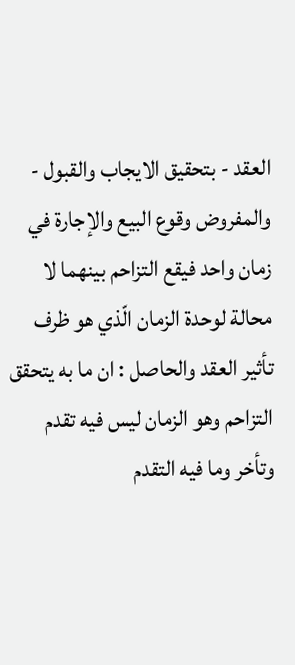العقد - بتحقيق الايجاب والقبول - والمفروض وقوع البيع والإجارة في زمان واحد فيقع التزاحم بينهما لا محالة لوحدة الزمان الّذي هو ظرف تأثير العقد والحاصل : ان ما به يتحقق التزاحم وهو الزمان ليس فيه تقدم وتأخر وما فيه التقدم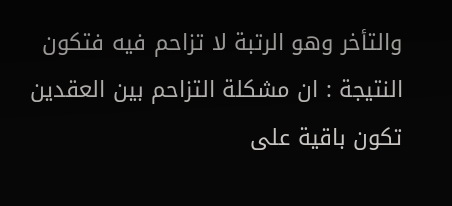والتأخر وهو الرتبة لا تزاحم فيه فتكون النتيجة : ان مشكلة التزاحم بين العقدين تكون باقية على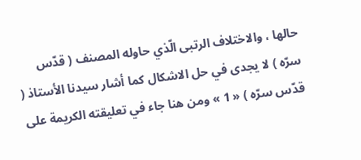حالها ، والاختلاف الرتبى الّذي حاوله المصنف ( قدّس سرّه ) لا يجدى في حل الاشكال كما أشار سيدنا الأستاذ ( قدّس سرّه ) « 1 » ومن هنا جاء في تعليقته الكريمة على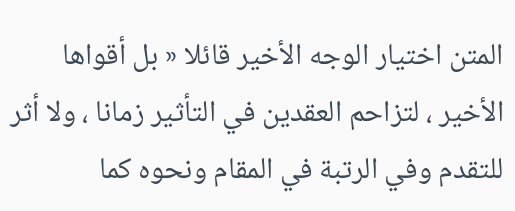المتن اختيار الوجه الأخير قائلا « بل أقواها الأخير ، لتزاحم العقدين في التأثير زمانا ، ولا أثر للتقدم وفي الرتبة في المقام ونحوه كما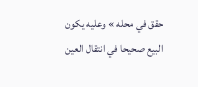حقق في محله » وعليه يكون البيع صحيحا في انتقال العين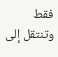فقط وتنتقل إلى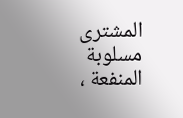المشترى مسلوبة المنفعة ،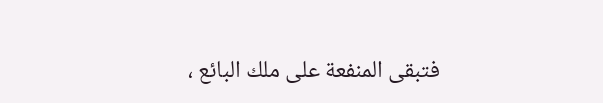فتبقى المنفعة على ملك البائع ،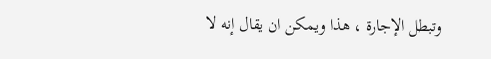وتبطل الإجارة ، هذا ويمكن ان يقال إنه لا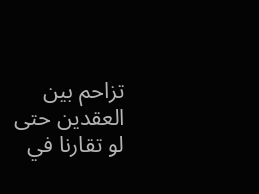تزاحم بين العقدين حتى لو تقارنا في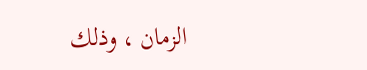الزمان ، وذلك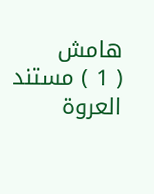هامش
( 1 ) مستند العروة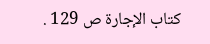كتاب الإجارة ص 129 .